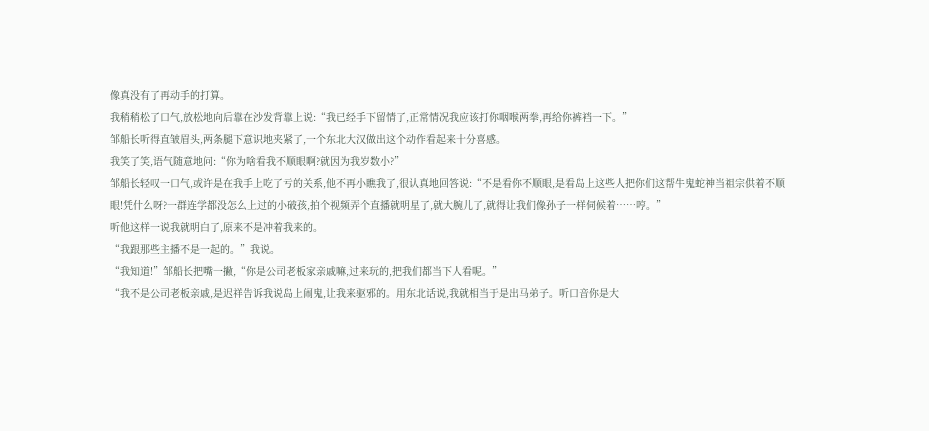像真没有了再动手的打算。
我稍稍松了口气,放松地向后靠在沙发背靠上说:“我已经手下留情了,正常情况我应该打你咽喉两拳,再给你裤裆一下。”
邹船长听得直皱眉头,两条腿下意识地夹紧了,一个东北大汉做出这个动作看起来十分喜感。
我笑了笑,语气随意地问:“你为啥看我不顺眼啊?就因为我岁数小?”
邹船长轻叹一口气,或许是在我手上吃了亏的关系,他不再小瞧我了,很认真地回答说:“不是看你不顺眼,是看岛上这些人把你们这帮牛鬼蛇神当祖宗供着不顺眼!凭什么呀?一群连学都没怎么上过的小破孩,拍个视频弄个直播就明星了,就大腕儿了,就得让我们像孙子一样伺候着……哼。”
听他这样一说我就明白了,原来不是冲着我来的。
“我跟那些主播不是一起的。”我说。
“我知道!”邹船长把嘴一撇,“你是公司老板家亲戚嘛,过来玩的,把我们都当下人看呢。”
“我不是公司老板亲戚,是迟祥告诉我说岛上闹鬼,让我来驱邪的。用东北话说,我就相当于是出马弟子。听口音你是大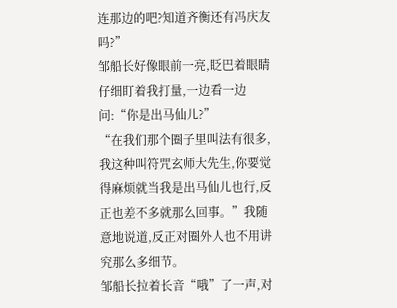连那边的吧?知道齐衡还有冯庆友吗?”
邹船长好像眼前一亮,眨巴着眼睛仔细盯着我打量,一边看一边问:“你是出马仙儿?”
“在我们那个圈子里叫法有很多,我这种叫符咒玄师大先生,你要觉得麻烦就当我是出马仙儿也行,反正也差不多就那么回事。”我随意地说道,反正对圈外人也不用讲究那么多细节。
邹船长拉着长音“哦”了一声,对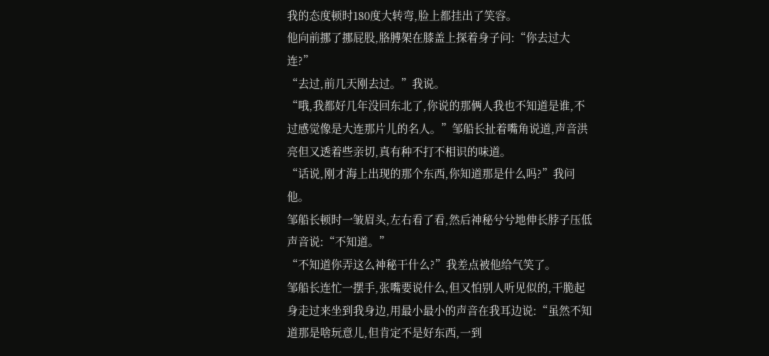我的态度顿时180度大转弯,脸上都挂出了笑容。
他向前挪了挪屁股,胳膊架在膝盖上探着身子问:“你去过大连?”
“去过,前几天刚去过。”我说。
“哦,我都好几年没回东北了,你说的那俩人我也不知道是谁,不过感觉像是大连那片儿的名人。”邹船长扯着嘴角说道,声音洪亮但又透着些亲切,真有种不打不相识的味道。
“话说,刚才海上出现的那个东西,你知道那是什么吗?”我问他。
邹船长顿时一皱眉头,左右看了看,然后神秘兮兮地伸长脖子压低声音说:“不知道。”
“不知道你弄这么神秘干什么?”我差点被他给气笑了。
邹船长连忙一摆手,张嘴要说什么,但又怕别人听见似的,干脆起身走过来坐到我身边,用最小最小的声音在我耳边说:“虽然不知道那是啥玩意儿,但肯定不是好东西,一到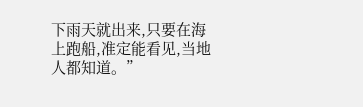下雨天就出来,只要在海上跑船,准定能看见,当地人都知道。”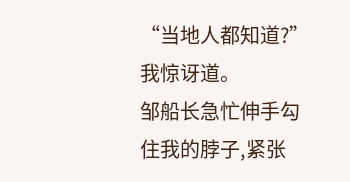“当地人都知道?”我惊讶道。
邹船长急忙伸手勾住我的脖子,紧张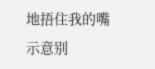地捂住我的嘴示意别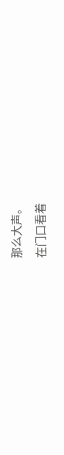那么大声。
在门口看着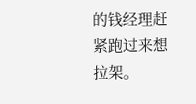的钱经理赶紧跑过来想拉架。